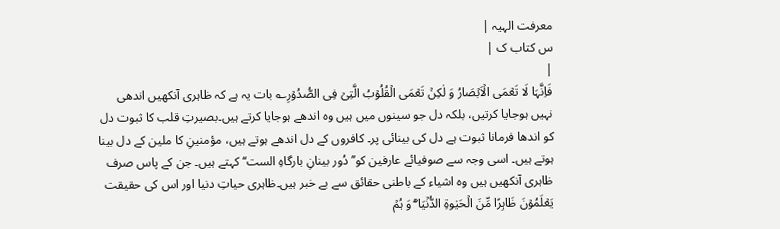معرفت الہیہ |
س کتاب ک |
|
فَاِنَّہَا لَا تَعۡمَی الۡاَبۡصَارُ وَ لٰکِنۡ تَعۡمَی الۡقُلُوۡبُ الَّتِیۡ فِی الصُّدُوۡرِ؎ بات یہ ہے کہ ظاہری آنکھیں اندھی نہیں ہوجایا کرتیں، بلکہ دل جو سینوں میں ہیں وہ اندھے ہوجایا کرتے ہیں۔بصیرتِ قلب کا ثبوت دل کو اندھا فرمانا ثبوت ہے دل کی بینائی پر۔ کافروں کے دل اندھے ہوتے ہیں، مؤمنینِ کا ملین کے دل بینا ہوتے ہیں۔ اسی وجہ سے صوفیائے عارفین کو’’دُور بینانِ بارگاہِ الست‘‘ کہتے ہیں۔ جن کے پاس صرف ظاہری آنکھیں ہیں وہ اشیاء کے باطنی حقائق سے بے خبر ہیں۔ظاہری حیاتِ دنیا اور اس کی حقیقت یَعۡلَمُوۡنَ ظَاہِرًا مِّنَ الۡحَیٰوۃِ الدُّنۡیَا ۚۖ وَ ہُمۡ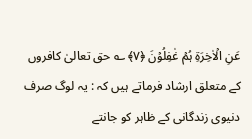عَنِ الۡاٰخِرَۃِ ہُمۡ غٰفِلُوۡنَ ﴿۷﴾ ؎ حق تعالیٰ کافروں کے متعلق ارشاد فرماتے ہیں کہ : یہ لوگ صرف دنیوی زندگانی کے ظاہر کو جانتے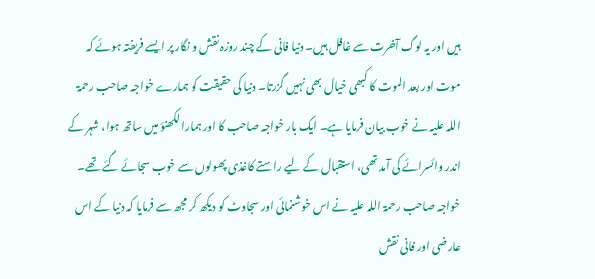ہیں اور یہ لوگ آخرت سے غافل ہیں۔ دنیا فانی کے چند روزہ نقش و نگار پر ایسے فریفتہ ہوئے کہ موت اور بعد الموت کا کبھی خیال بھی نہیں گزرتا۔ دنیا کی حقیقت کو ہمارے خواجہ صاحب رحمۃ اللہ علیہ نے خوب بیان فرمایا ہے۔ ایک بار خواجہ صاحب کا اور ہمارا لکھنؤ میں ساتھ ہوا، شہر کے اندر وائسرائے کی آمد تھی، استقبال کے لیے راستے کاغذی پھولوں سے خوب سجائے گئے تھے۔ خواجہ صاحب رحمۃ اللہ علیہ نے اس خوشنمائی اور سجاوٹ کو دیکھ کر مجھ سے فرمایا کہ دنیا کے اس عارضی اور فانی نقش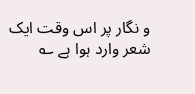و نگار پر اس وقت ایک شعر وارد ہوا ہے ؎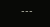---